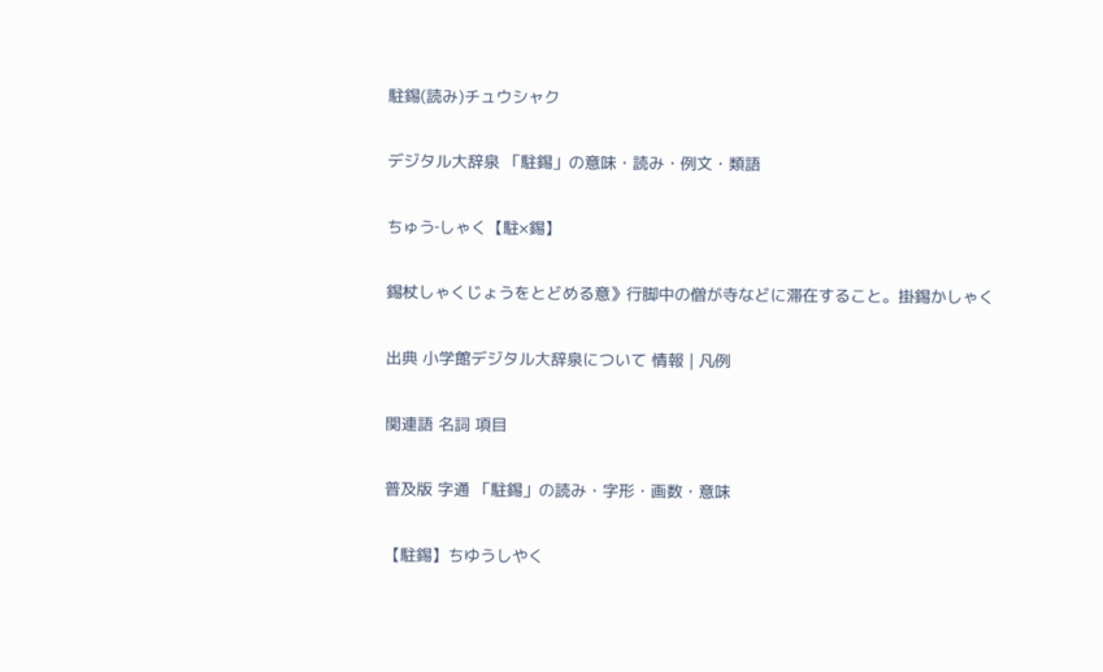駐錫(読み)チュウシャク

デジタル大辞泉 「駐錫」の意味・読み・例文・類語

ちゅう‐しゃく【駐×錫】

錫杖しゃくじょうをとどめる意》行脚中の僧が寺などに滞在すること。掛錫かしゃく

出典 小学館デジタル大辞泉について 情報 | 凡例

関連語 名詞 項目

普及版 字通 「駐錫」の読み・字形・画数・意味

【駐錫】ちゆうしやく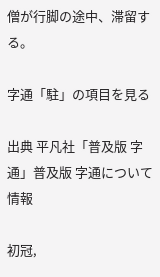僧が行脚の途中、滞留する。

字通「駐」の項目を見る

出典 平凡社「普及版 字通」普及版 字通について 情報

初冠,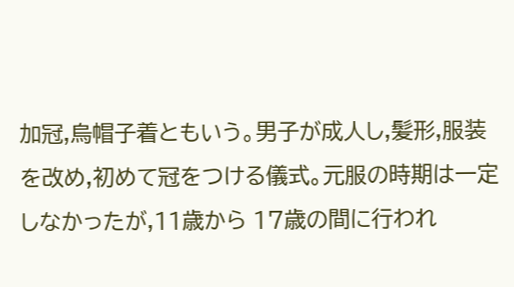加冠,烏帽子着ともいう。男子が成人し,髪形,服装を改め,初めて冠をつける儀式。元服の時期は一定しなかったが,11歳から 17歳の間に行われ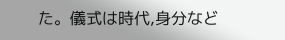た。儀式は時代,身分など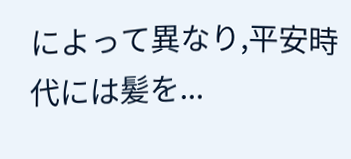によって異なり,平安時代には髪を...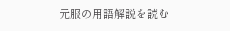元服の用語解説を読む